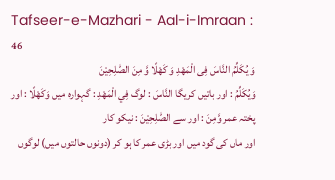Tafseer-e-Mazhari - Aal-i-Imraan : 46
وَ یُكَلِّمُ النَّاسَ فِی الْمَهْدِ وَ كَهْلًا وَّ مِنَ الصّٰلِحِیْنَ
وَيُكَلِّمُ : اور باتیں کریگا النَّاسَ : لوگ فِي الْمَهْدِ : گہوارہ میں وَكَهْلًا : اور پختہ عمر وَّمِنَ : اور سے الصّٰلِحِيْنَ : نیکو کار
اور ماں کی گود میں اور بڑی عمر کا ہو کر (دونوں حالتوں میں) لوگوں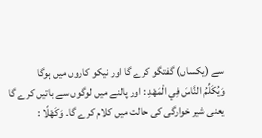سے (یکساں) گفتگو کرے گا اور نیکو کاروں میں ہوگا
وَيُكَلِّمُ النَّاسَ فِي الْمَهْدِ : اور پالنے میں لوگوں سے باتیں کرے گا یعنی شیر خوارگی کی حالت میں کلام کرے گا۔ وَكَهْلًا :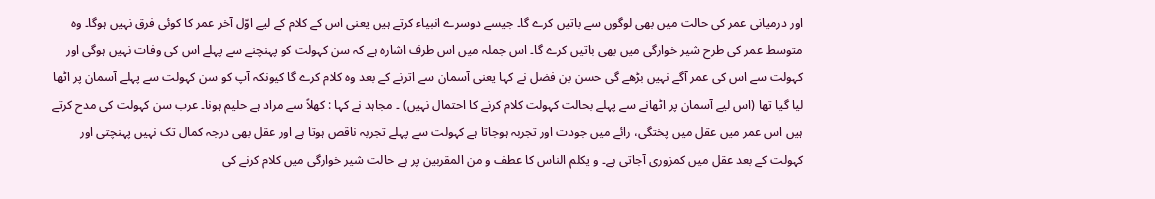اور درمیانی عمر کی حالت میں بھی لوگوں سے باتیں کرے گا۔ جیسے دوسرے انبیاء کرتے ہیں یعنی اس کے کلام کے لیے اوّل آخر عمر کا کوئی فرق نہیں ہوگا۔ وہ متوسط عمر کی طرح شیر خوارگی میں بھی باتیں کرے گا۔ اس جملہ میں اس طرف اشارہ ہے کہ سن کہولت کو پہنچنے سے پہلے اس کی وفات نہیں ہوگی اور کہولت سے اس کی عمر آگے نہیں بڑھے گی حسن بن فضل نے کہا یعنی آسمان سے اترنے کے بعد وہ کلام کرے گا کیونکہ آپ کو سن کہولت سے پہلے آسمان پر اٹھا لیا گیا تھا (اس لیے آسمان پر اٹھانے سے پہلے بحالت کہولت کلام کرنے کا احتمال نہیں) ۔ مجاہد نے کہا : کھلاً سے مراد ہے حلیم ہونا۔ عرب سن کہولت کی مدح کرتے ہیں اس عمر میں عقل میں پختگی، رائے میں جودت اور تجربہ ہوجاتا ہے کہولت سے پہلے تجربہ ناقص ہوتا ہے اور عقل بھی درجہ کمال تک نہیں پہنچتی اور کہولت کے بعد عقل میں کمزوری آجاتی ہے۔ و یکلم الناس کا عطف و من المقربین پر ہے حالت شیر خوارگی میں کلام کرنے کی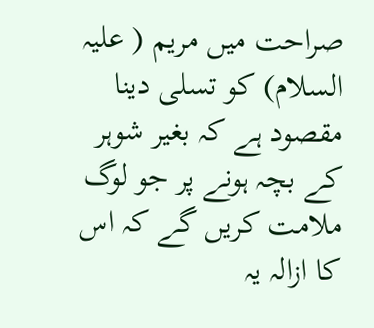صراحت میں مریم ( علیہ السلام) کو تسلی دینا مقصود ہے کہ بغیر شوہر کے بچہ ہونے پر جو لوگ ملامت کریں گے کہ اس کا ازالہ یہ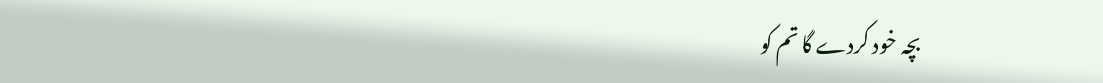بچہ خود کردے گا تم کو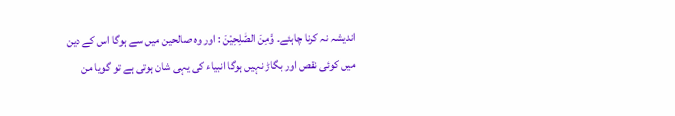اندیشہ نہ کرنا چاہئے۔ وَّمِنَ الصّٰلِحِيْنَ : اور وہ صالحین میں سے ہوگا اس کے دین میں کوئی نقص اور بگاڑ نہیں ہوگا انبیاء کی یہی شان ہوتی ہے تو گویا من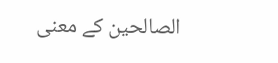الصالحین کے معنی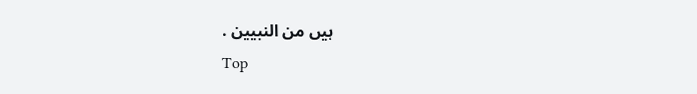ہیں من النبیین .
Top